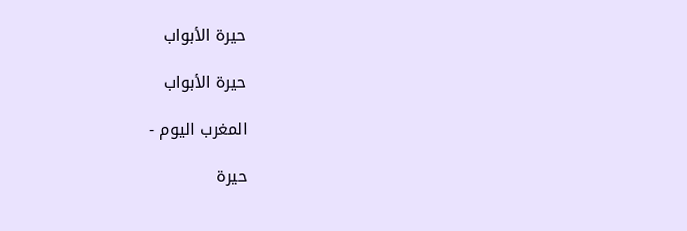حيرة الأبواب

حيرة الأبواب

المغرب اليوم -

حيرة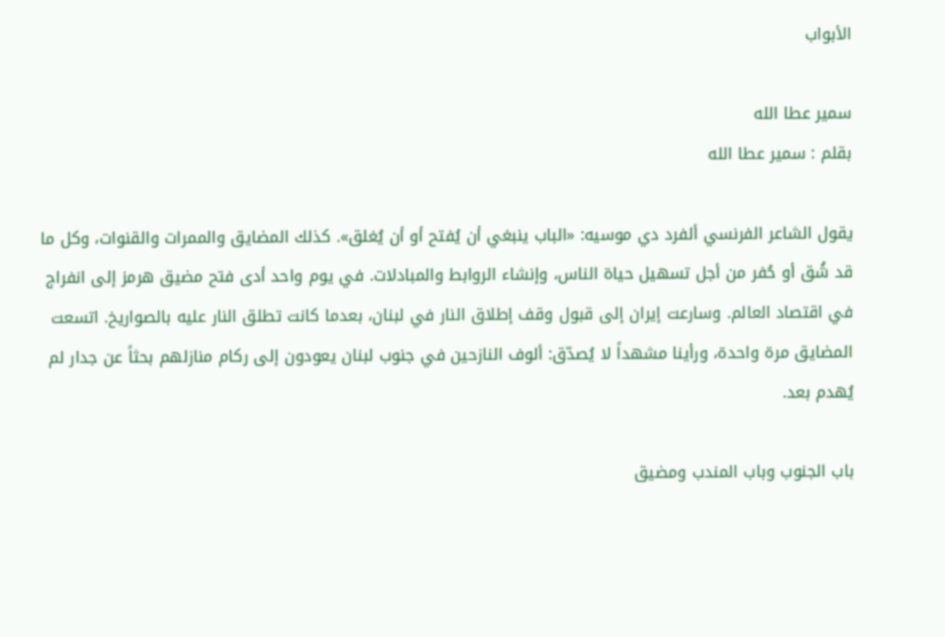الأبواب

سمير عطا الله
بقلم : سمير عطا الله

يقول الشاعر الفرنسي ألفرد دي موسيه: «الباب ينبغي أن يُفتح أو أن يُغلق». كذلك المضايق والممرات والقنوات، وكل ما قد شُق أو حُفر من أجل تسهيل حياة الناس، وإنشاء الروابط والمبادلات. في يوم واحد أدى فتح مضيق هرمز إلى انفراج في اقتصاد العالم. وسارعت إيران إلى قبول وقف إطلاق النار في لبنان، بعدما كانت تطلق النار عليه بالصواريخ. اتسعت المضايق مرة واحدة، ورأينا مشهداً لا يُصدّق: ألوف النازحين في جنوب لبنان يعودون إلى ركام منازلهم بحثاً عن جدار لم يُهدم بعد.

باب الجنوب وباب المندب ومضيق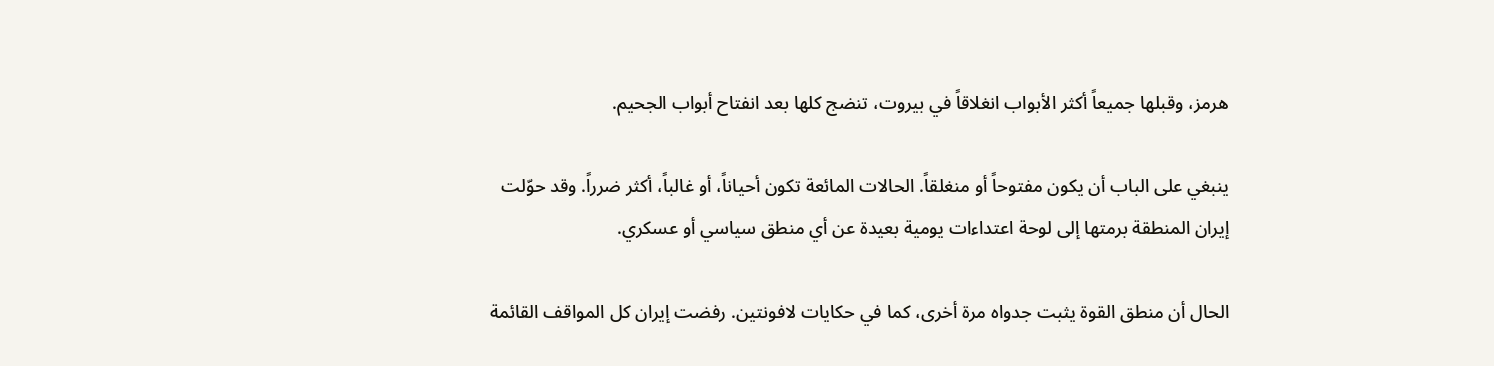هرمز، وقبلها جميعاً أكثر الأبواب انغلاقاً في بيروت، تنضج كلها بعد انفتاح أبواب الجحيم.

ينبغي على الباب أن يكون مفتوحاً أو منغلقاً. الحالات المائعة تكون أحياناً، أو غالباً، أكثر ضرراً. وقد حوّلت إيران المنطقة برمتها إلى لوحة اعتداءات يومية بعيدة عن أي منطق سياسي أو عسكري.

الحال أن منطق القوة يثبت جدواه مرة أخرى، كما في حكايات لافونتين. رفضت إيران كل المواقف القائمة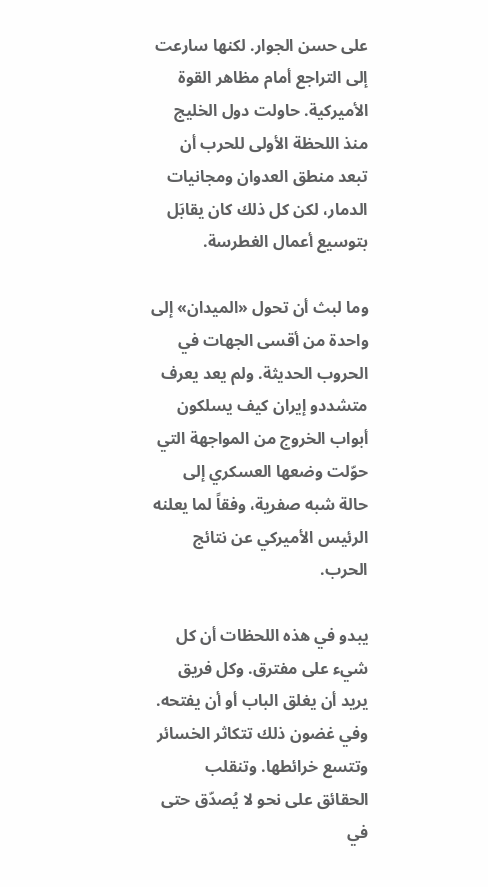على حسن الجوار. لكنها سارعت إلى التراجع أمام مظاهر القوة الأميركية. حاولت دول الخليج منذ اللحظة الأولى للحرب أن تبعد منطق العدوان ومجانيات الدمار، لكن كل ذلك كان يقابَل بتوسيع أعمال الغطرسة.

وما لبث أن تحول «الميدان» إلى واحدة من أقسى الجهات في الحروب الحديثة. ولم يعد يعرف متشددو إيران كيف يسلكون أبواب الخروج من المواجهة التي حوّلت وضعها العسكري إلى حالة شبه صفرية، وفقاً لما يعلنه الرئيس الأميركي عن نتائج الحرب.

يبدو في هذه اللحظات أن كل شيء على مفترق. وكل فريق يريد أن يغلق الباب أو أن يفتحه. وفي غضون ذلك تتكاثر الخسائر وتتسع خرائطها. وتنقلب الحقائق على نحو لا يُصدّق حتى في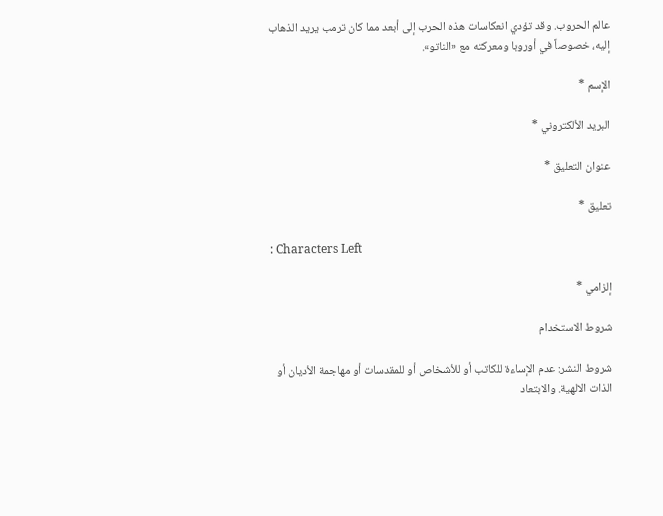عالم الحروب. وقد تؤدي انعكاسات هذه الحرب إلى أبعد مما كان ترمب يريد الذهاب إليه، خصوصاً في أوروبا ومعركته مع «الناتو».

الإسم *

البريد الألكتروني *

عنوان التعليق *

تعليق *

: Characters Left

إلزامي *

شروط الاستخدام

شروط النشر: عدم الإساءة للكاتب أو للأشخاص أو للمقدسات أو مهاجمة الأديان أو الذات الالهية. والابتعاد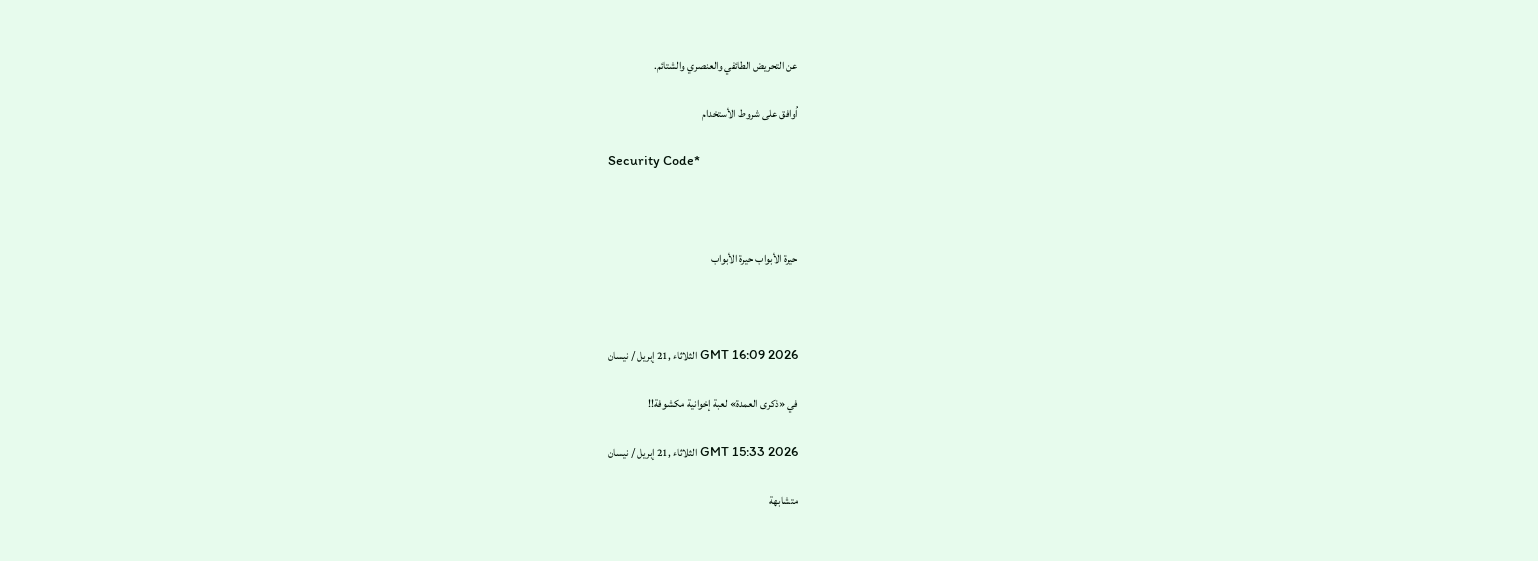عن التحريض الطائفي والعنصري والشتائم.

اُوافق على شروط الأستخدام

Security Code*



حيرة الأبواب حيرة الأبواب



GMT 16:09 2026 الثلاثاء ,21 إبريل / نيسان

في «ذكرى العمدة» لعبة إخوانية مكشوفة!!

GMT 15:33 2026 الثلاثاء ,21 إبريل / نيسان

متشابهة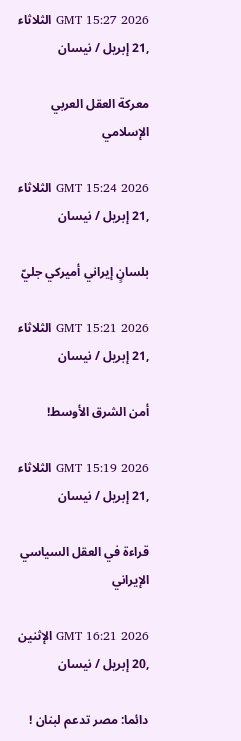GMT 15:27 2026 الثلاثاء ,21 إبريل / نيسان

معركة العقل العربي الإسلامي

GMT 15:24 2026 الثلاثاء ,21 إبريل / نيسان

بلسانٍ إيراني أميركي جليّ

GMT 15:21 2026 الثلاثاء ,21 إبريل / نيسان

أمن الشرق الأوسط!

GMT 15:19 2026 الثلاثاء ,21 إبريل / نيسان

قراءة في العقل السياسي الإيراني

GMT 16:21 2026 الإثنين ,20 إبريل / نيسان

دائما: مصر تدعم لبنان !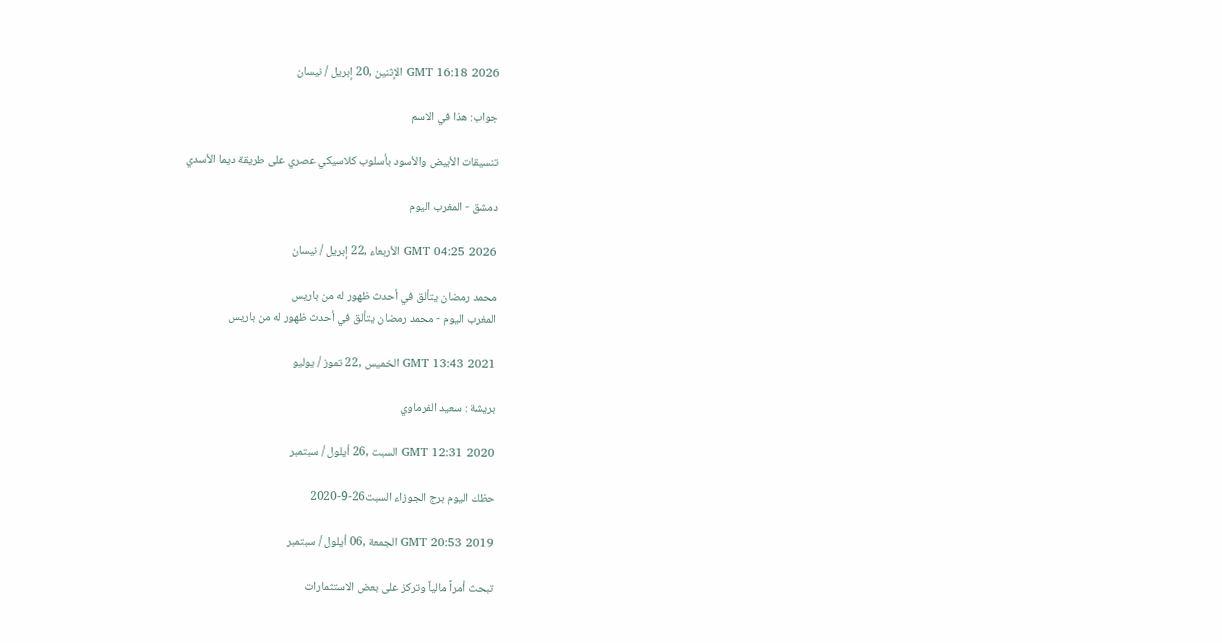GMT 16:18 2026 الإثنين ,20 إبريل / نيسان

جواب: هذا في الاسم

تنسيقات الأبيض والأسود بأسلوب كلاسيكي عصري على طريقة ديما الأسدي

دمشق - المغرب اليوم

GMT 04:25 2026 الأربعاء ,22 إبريل / نيسان

محمد رمضان يتألق في أحدث ظهور له من باريس
المغرب اليوم - محمد رمضان يتألق في أحدث ظهور له من باريس

GMT 13:43 2021 الخميس ,22 تموز / يوليو

بريشة : سعيد الفرماوي

GMT 12:31 2020 السبت ,26 أيلول / سبتمبر

حظك اليوم برج الجوزاء السبت26-9-2020

GMT 20:53 2019 الجمعة ,06 أيلول / سبتمبر

تبحث أمراً مالياً وتركز على بعض الاستثمارات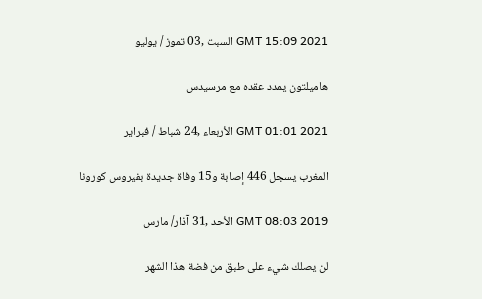GMT 15:09 2021 السبت ,03 تموز / يوليو

هاميلتون يمدد عقده مع مرسيدس

GMT 01:01 2021 الأربعاء ,24 شباط / فبراير

المغرب يسجل 446 إصابة و15 وفاة جديدة بفيروس كورونا

GMT 08:03 2019 الأحد ,31 آذار/ مارس

لن يصلك شيء على طبق من فضة هذا الشهر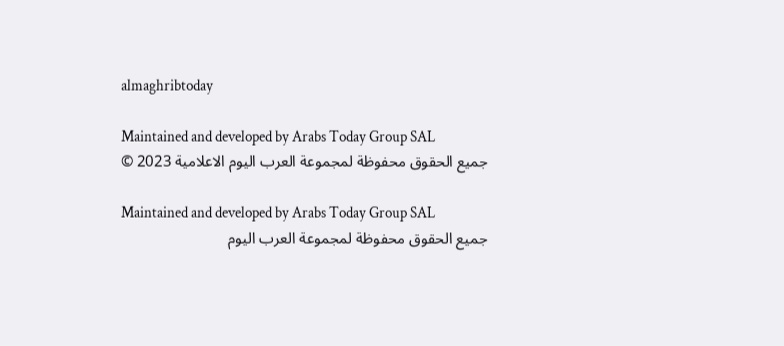almaghribtoday

Maintained and developed by Arabs Today Group SAL
جميع الحقوق محفوظة لمجموعة العرب اليوم الاعلامية 2023 ©

Maintained and developed by Arabs Today Group SAL
جميع الحقوق محفوظة لمجموعة العرب اليوم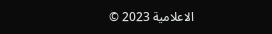الاعلامية 2023 ©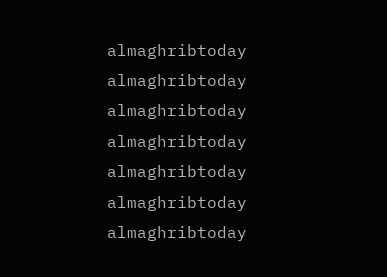almaghribtoday almaghribtoday almaghribtoday almaghribtoday
almaghribtoday almaghribtoday almaghribtoday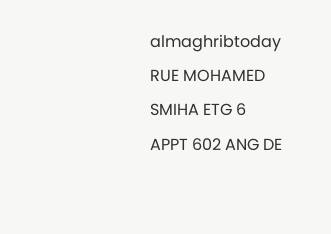almaghribtoday
RUE MOHAMED SMIHA ETG 6 APPT 602 ANG DE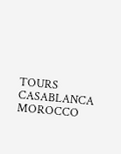TOURS CASABLANCA MOROCCO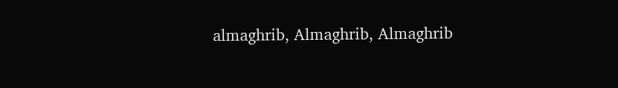almaghrib, Almaghrib, Almaghrib